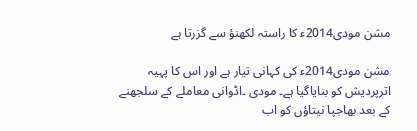مشن مودی2014ء کا راستہ لکھنؤ سے گزرتا ہے

مشن مودی2014ء کی کہانی تیار ہے اور اس کا پہیہ اترپردیش کو بنایاگیا ہے۔ مودی ۔اڈوانی معاملے کے سلجھنے کے بعد بھاجپا نیتاؤں کو اب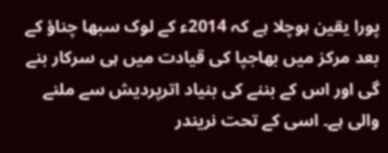پورا یقین ہوچلا ہے کہ 2014ء کے لوک سبھا چناؤ کے بعد مرکز میں بھاجپا کی قیادت میں ہی سرکار بنے گی اور اس کے بننے کی بنیاد اترپردیش سے ملنے والی ہے۔ اسی کے تحت نریندر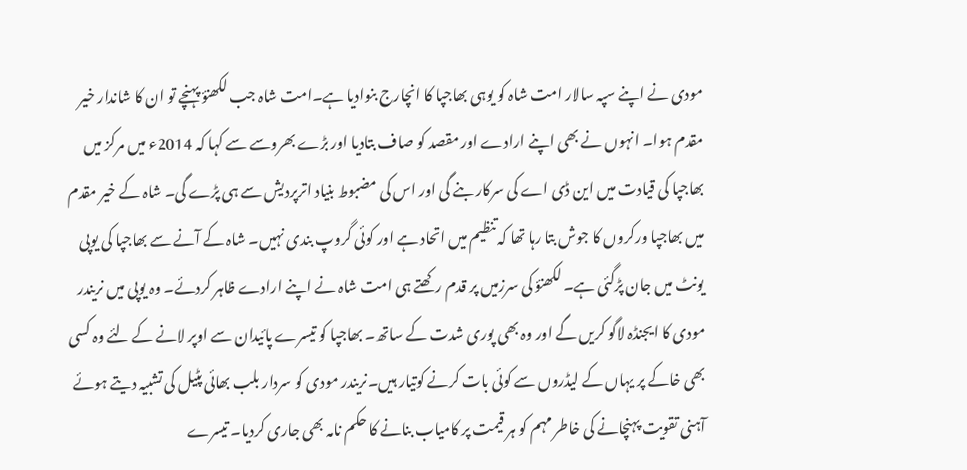مودی نے اپنے سپہ سالار امت شاہ کو یوہی بھاجپا کا انچارج بنوادیا ہے۔امت شاہ جب لکھنؤ پہنچے تو ان کا شاندار خیر مقدم ہوا۔ انہوں نے بھی اپنے ارادے اور مقصد کو صاف بتادیا اور بڑے بھروسے سے کہا کہ 2014ء میں مرکز میں بھاجپا کی قیادت میں این ڈی اے کی سرکار بنے گی اور اس کی مضبوط بنیاد اترپردیش سے ہی پڑے گی۔ شاہ کے خیر مقدم میں بھاجپا ورکروں کا جوش بتا رہا تھا کہ تنظیم میں اتحاد ہے اور کوئی گروپ بندی نہیں۔ شاہ کے آنے سے بھاجپا کی یوپی یونٹ میں جان پڑگئی ہے۔ لکھنؤ کی سرزمیں پر قدم رکھتے ہی امت شاہ نے اپنے ارادے ظاہر کردئے۔ وہ یوپی میں نریندر مودی کا ایجنڈہ لاگو کریں گے اور وہ بھی پوری شدت کے ساتھ۔ بھاجپا کو تیسرے پائیدان سے اوپر لانے کے لئے وہ کسی بھی خاکے پر یہاں کے لیڈروں سے کوئی بات کرنے کوتیار ہیں۔نریندر مودی کو سردار بلب بھائی پٹیل کی تشبیہ دیتے ہوئے آہنی تقویت پہنچانے کی خاطر مہم کو ہر قیمت پر کامیاب بنانے کا حکم نامہ بھی جاری کردیا۔ تیسرے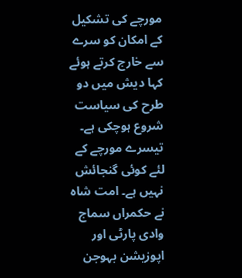مورچے کی تشکیل کے امکان کو سرے سے خارج کرتے ہوئے کہا دیش میں دو طرح کی سیاست شروع ہوچکی ہے۔ تیسرے مورچے کے لئے کوئی گنجائش نہیں ہے۔ امت شاہ نے حکمراں سماج وادی پارٹی اور اپوزیشن بہوجن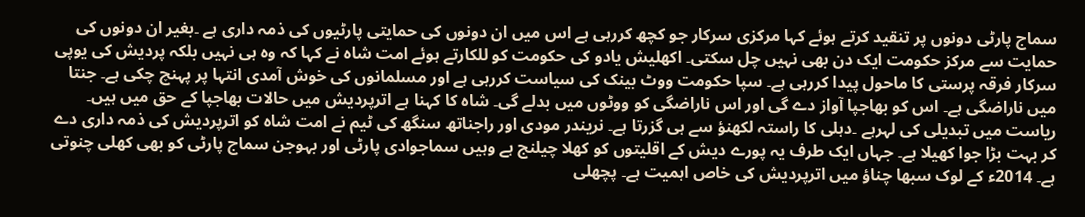سماج پارٹی دونوں پر تنقید کرتے ہوئے کہا مرکزی سرکار جو کچھ کررہی ہے اس میں ان دونوں کی حمایتی پارٹیوں کی ذمہ داری ہے ۔بغیر ان دونوں کی حمایت سے مرکز حکومت ایک دن بھی نہیں چل سکتی۔ اکھلیش یادو کی حکومت کو للکارتے ہوئے امت شاہ نے کہا کہ وہ ہی نہیں بلکہ پردیش کی یوپی سرکار فرقہ پرستی کا ماحول پیدا کررہی ہے۔ سپا حکومت ووٹ بینک کی سیاست کررہی ہے اور مسلمانوں کی خوش آمدی انتہا پر پہنچ چکی ہے۔ جنتا میں ناراضگی ہے۔ اس کو بھاجپا آواز دے گی اور اس ناراضگی کو ووٹوں میں بدلے گی۔ شاہ کا کہنا ہے اترپردیش میں حالات بھاجپا کے حق میں ہیں۔ ریاست میں تبدیلی کی لہرہے ۔دہلی کا راستہ لکھنؤ سے ہی گزرتا ہے۔ نریندر مودی اور راجناتھ سنگھ کی ٹیم نے امت شاہ کو اترپردیش کی ذمہ داری دے کر بہت بڑا جوا کھیلا ہے۔ جہاں ایک طرف یہ پورے دیش کے اقلیتوں کو کھلا چیلنج ہے وہیں سماجوادی پارٹی اور بہوجن سماج پارٹی کو بھی کھلی چنوتی ہے۔ 2014ء کے لوک سبھا چناؤ میں اترپردیش کی خاص اہمیت ہے۔ پچھلی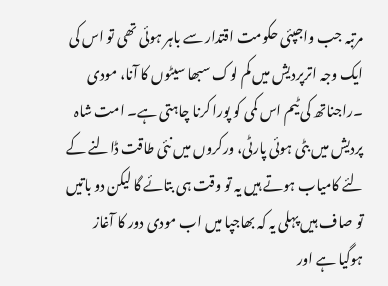مرتبہ جب واجپئی حکومت اقتدار سے باہر ہوئی تھی تو اس کی ایک وجہ اترپردیش میں کم لوک سبھا سیٹوں کا آنا، مودی ۔راجناتھ کی ٹیم اس کمی کو پورا کرنا چاہتی ہے۔ امت شاہ پردیش میں بٹی ہوئی پارٹی، ورکروں میں نئی طاقت ڈالنے کے لئے کامیاب ہوتے ہیں یہ تو وقت ہی بتائے گا لیکن دو باتیں تو صاف ہیں پہلی یہ کہ بھاجپا میں اب مودی دور کا آغاز ہوگیا ہے اور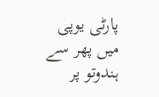پارٹی یوپی میں پھر سے ہندوتو پر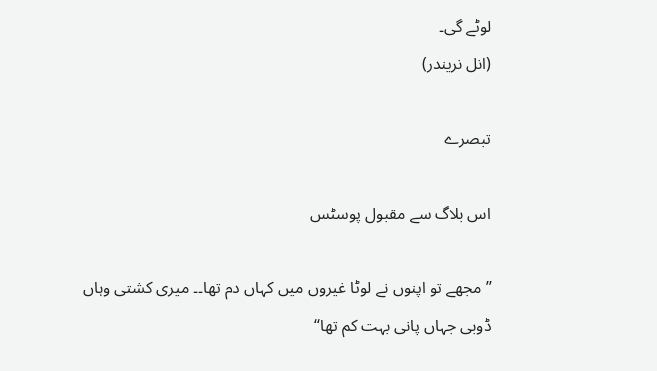لوٹے گی۔
(انل نریندر)

تبصرے

اس بلاگ سے مقبول پوسٹس

’’مجھے تو اپنوں نے لوٹا غیروں میں کہاں دم تھا۔۔ میری کشتی وہاں ڈوبی جہاں پانی بہت کم تھا‘‘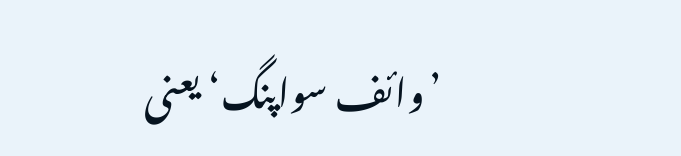’وائف سواپنگ‘ یعنی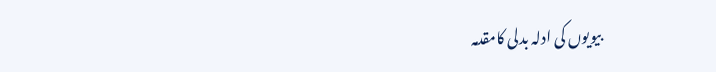بیویوں کی ادلہ بدلی کامقدمہ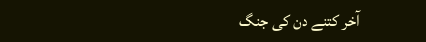آخر کتنے دن کی جنگ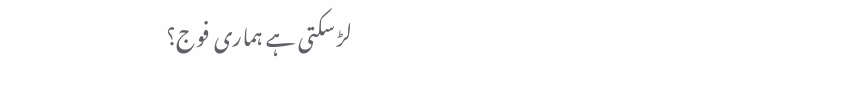لڑ سکتی ہے ہماری فوج؟